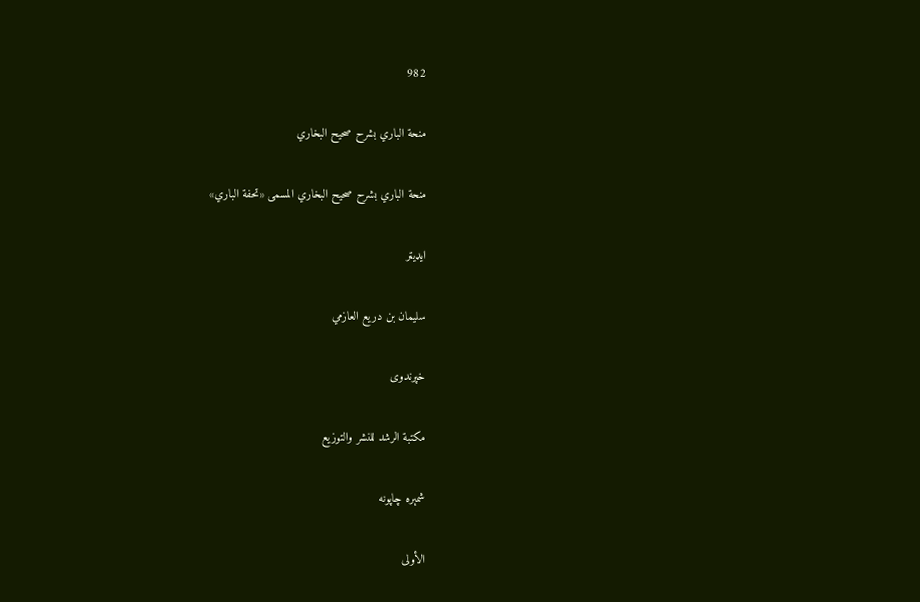982

منحة الباري بشرح صحيح البخاري

منحة الباري بشرح صحيح البخاري المسمى «تحفة الباري»

ایډیټر

سليمان بن دريع العازمي

خپرندوی

مكتبة الرشد للنشر والتوزيع

شمېره چاپونه

الأولى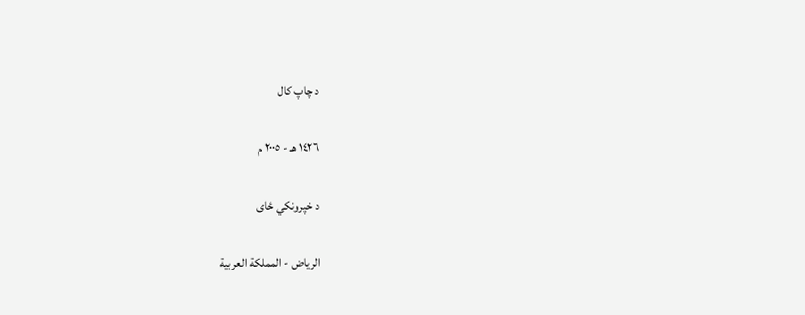د چاپ کال

١٤٢٦ هـ - ٢٠٠٥ م

د خپرونکي ځای

الرياض - المملكة العربية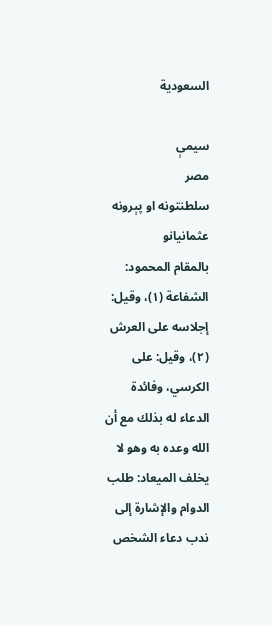السعودية

سیمې
مصر
سلطنتونه او پېرونه
عثمانيانو
بالمقام المحمود: الشفاعة (١)، وقيل: إجلاسه على العرش (٢)، وقيل: على الكرسي، وفائدة الدعاء له بذلك مع أن الله وعده به وهو لا يخلف الميعاد: طلب الدوام والإشارة إلى ندب دعاء الشخص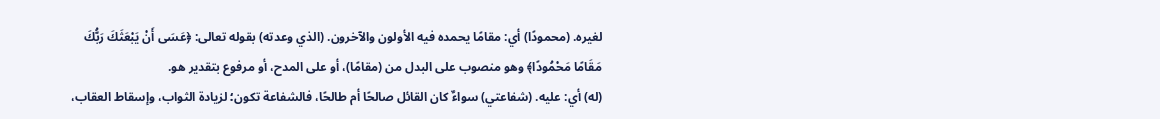لغيره. (محمودًا) أي: مقامًا يحمده فيه الأولون والآخرون. (الذي وعدته) بقوله تعالى: ﴿عَسَى أَنْ يَبْعَثَكَ رَبُّكَ مَقَامًا مَحْمُودًا﴾ وهو منصوب على البدل من (مقامًا)، أو على المدح، أو مرفوع بتقدير هو.
(له) أي: عليه. (شفاعتي) سواءٌ كان القائل صالحًا أم طالحًا، فالشفاعة تكون؛ لزيادة الثواب، وإسقاط العقاب،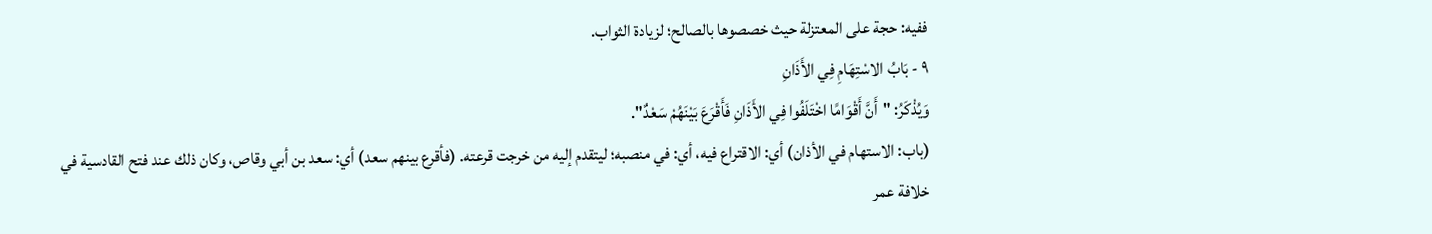ففيه: حجة على المعتزلة حيث خصصوها بالصالح؛ لزيادة الثواب.
٩ - بَابُ الاسْتِهَامِ فِي الأَذَانِ
وَيُذْكَرُ: "أَنَّ أَقْوَامًا اخْتَلَفُوا فِي الأَذَانِ فَأَقْرَعَ بَيْنَهُمْ سَعْدٌ".
(باب: الاستهام في الأذان) أي: الاقتراع فيه، أي: في منصبه؛ ليتقدم إليه من خرجت قرعته. (فأقرع بينهم سعد) أي: سعد بن أبي وقاص، وكان ذلك عند فتح القادسية في خلافة عمر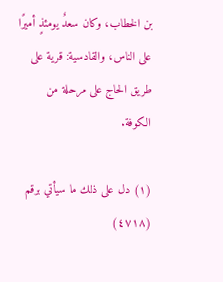بن الخطاب، وكان سعدٌ يومئذٍ أميرًا على الناس، والقادسية: قرية على طريق الحاج على مرحلة من الكوفة.

(١) دل على ذلك ما سيأتي برقم (٤٧١٨)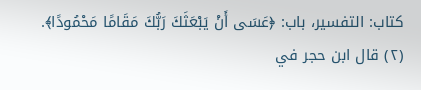كتاب: التفسير، باب: ﴿عَسَى أَنْ يَبْعَثَكَ رَبُّكَ مَقَامًا مَحْمُودًا﴾.
(٢) قال ابن حجر في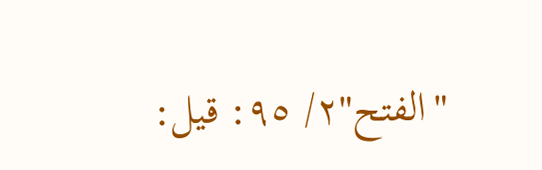"الفتح"٢/ ٩٥: قيل: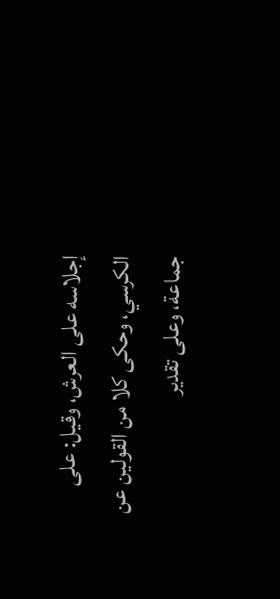إجلاسه على العرش، وقيل: على الكرسي، وحكى كلا من القولين عن جماعة، وعلى تقدير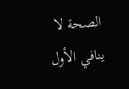الصحة لا ينافي الأول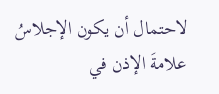لاحتمال أن يكون الإجلاسُ علامةَ الإذن في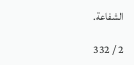الشفاعة.

2 / 332